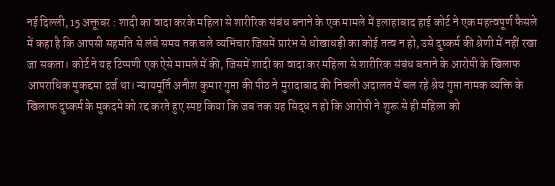नई दिल्ली, 15 अक्तूबर : शादी का वादा करके महिला से शारीरिक संबंध बनाने के एक मामले में इलाहाबाद हाई कोर्ट ने एक महत्वपूर्ण फैसले में कहा है कि आपसी सहमति से लंबे समय तक चले व्यभिचार जिसमें प्रारंभ से धोखाधड़ी का कोई तत्व न हो, उसे दुष्कर्म की श्रेणी में नहीं रखा जा सकता। कोर्ट ने यह टिप्पणी एक ऐसे मामले में की, जिसमें शादी का वादा कर महिला से शारीरिक संबंध बनाने के आरोपी के खिलाफ आपराधिक मुकद्दमा दर्ज था। न्यायमूर्ति अनीश कुमार गुप्ता की पीठ ने मुरादाबाद की निचली अदालत में चल रहे श्रेय गुप्ता नामक व्यक्ति के खिलाफ दुष्कर्म के मुकदमे को रद्द करते हुए स्पष्ट किया कि जब तक यह सिद्ध न हो कि आरोपी ने शुरू से ही महिला को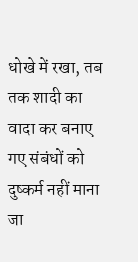धोखे में रखा, तब तक शादी का वादा कर बनाए गए संबंधों को दुष्कर्म नहीं माना जा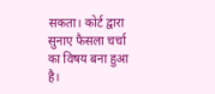सकता। कोर्ट द्वारा सुनाए फैसला चर्चा का विषय बना हुआ है।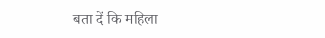बता दें कि महिला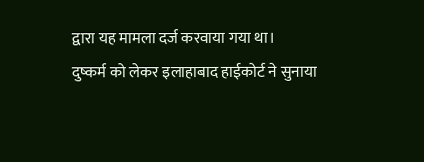द्वारा यह मामला दर्ज करवाया गया था।
दुष्कर्म को लेकर इलाहाबाद हाईकोर्ट ने सुनाया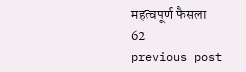महत्वपूर्ण फैसला
62
previous post